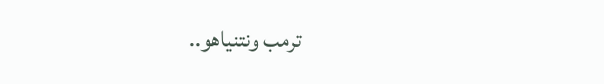ترمب ونتنياهو..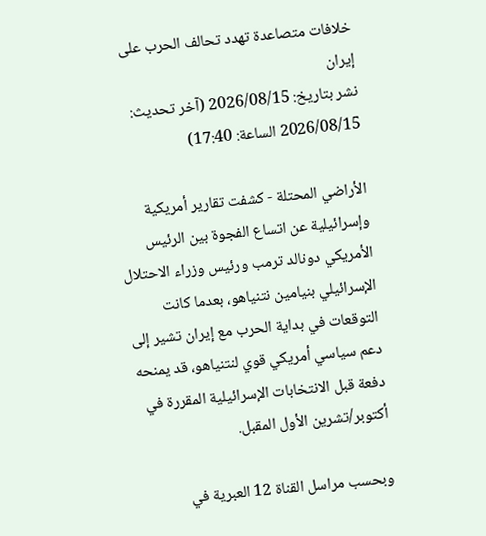خلافات متصاعدة تهدد تحالف الحرب على إيران
نشر بتاريخ: 2026/08/15 (آخر تحديث: 2026/08/15 الساعة: 17:40)

الأراضي المحتلة - كشفت تقارير أمريكية وإسرائيلية عن اتساع الفجوة بين الرئيس الأمريكي دونالد ترمب ورئيس وزراء الاحتلال الإسرائيلي بنيامين نتنياهو، بعدما كانت التوقعات في بداية الحرب مع إيران تشير إلى دعم سياسي أمريكي قوي لنتنياهو، قد يمنحه دفعة قبل الانتخابات الإسرائيلية المقررة في أكتوبر/تشرين الأول المقبل.

وبحسب مراسل القناة 12 العبرية في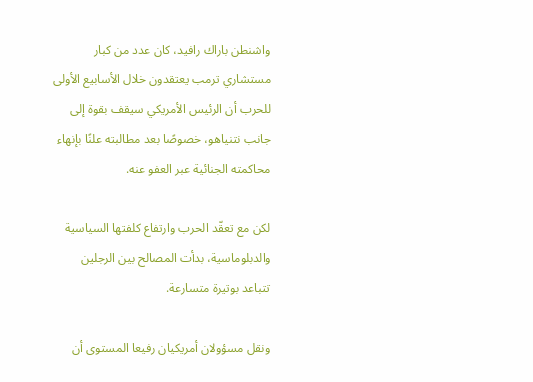واشنطن باراك رافيد، كان عدد من كبار مستشاري ترمب يعتقدون خلال الأسابيع الأولى للحرب أن الرئيس الأمريكي سيقف بقوة إلى جانب نتنياهو، خصوصًا بعد مطالبته علنًا بإنهاء محاكمته الجنائية عبر العفو عنه.

لكن مع تعقّد الحرب وارتفاع كلفتها السياسية والدبلوماسية، بدأت المصالح بين الرجلين تتباعد بوتيرة متسارعة.

ونقل مسؤولان أمريكيان رفيعا المستوى أن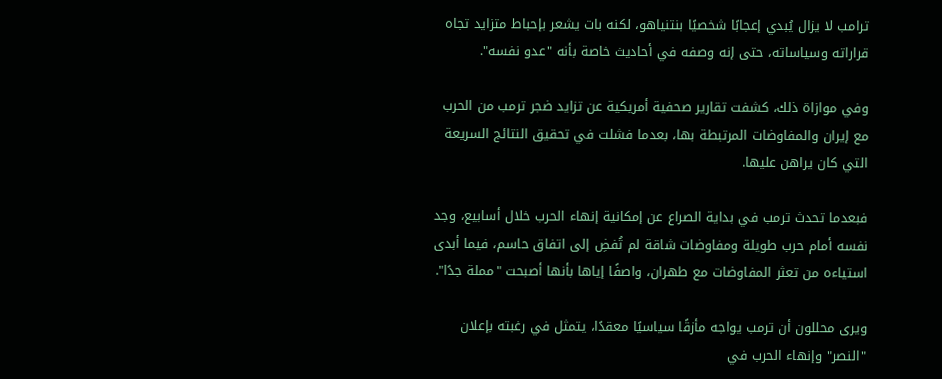ترامب لا يزال يُبدي إعجابًا شخصيًا بنتنياهو، لكنه بات يشعر بإحباط متزايد تجاه قراراته وسياساته، حتى إنه وصفه في أحاديث خاصة بأنه "عدو نفسه".

وفي موازاة ذلك، كشفت تقارير صحفية أمريكية عن تزايد ضجر ترمب من الحرب مع إيران والمفاوضات المرتبطة بها، بعدما فشلت في تحقيق النتائج السريعة التي كان يراهن عليها.

فبعدما تحدث ترمب في بداية الصراع عن إمكانية إنهاء الحرب خلال أسابيع، وجد نفسه أمام حرب طويلة ومفاوضات شاقة لم تُفضِ إلى اتفاق حاسم، فيما أبدى استياءه من تعثر المفاوضات مع طهران، واصفًا إياها بأنها أصبحت "مملة جدًا".

ويرى محللون أن ترمب يواجه مأزقًا سياسيًا معقدًا، يتمثل في رغبته بإعلان "النصر" وإنهاء الحرب في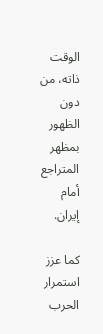الوقت ذاته، من دون الظهور بمظهر المتراجع أمام إيران.

كما عزز استمرار الحرب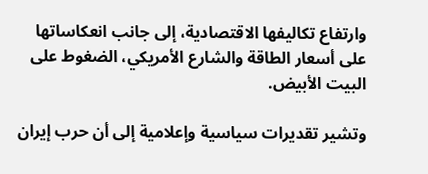وارتفاع تكاليفها الاقتصادية، إلى جانب انعكاساتها على أسعار الطاقة والشارع الأمريكي، الضغوط على البيت الأبيض.

وتشير تقديرات سياسية وإعلامية إلى أن حرب إيران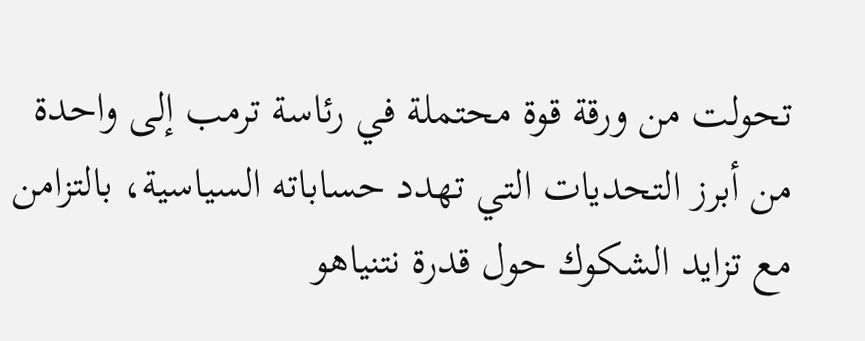تحولت من ورقة قوة محتملة في رئاسة ترمب إلى واحدة من أبرز التحديات التي تهدد حساباته السياسية، بالتزامن مع تزايد الشكوك حول قدرة نتنياهو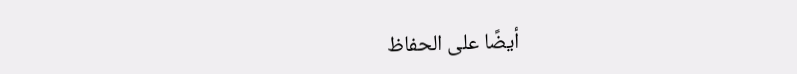أيضًا على الحفاظ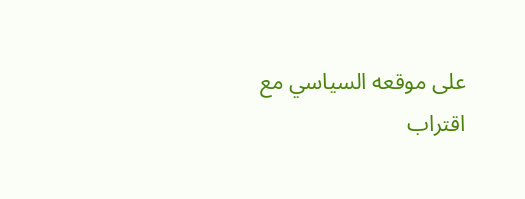على موقعه السياسي مع اقتراب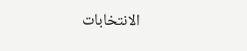الانتخابات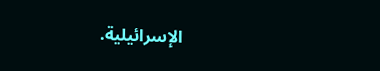الإسرائيلية.